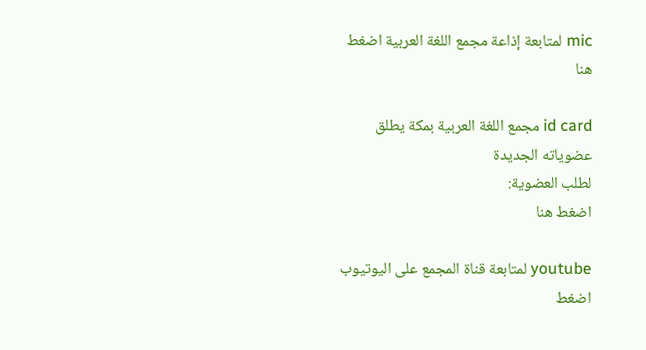mic لمتابعة إذاعة مجمع اللغة العربية اضغط هنا

id card مجمع اللغة العربية بمكة يطلق عضوياته الجديدة
لطلب العضوية:
اضغط هنا

youtube لمتابعة قناة المجمع على اليوتيوب اضغط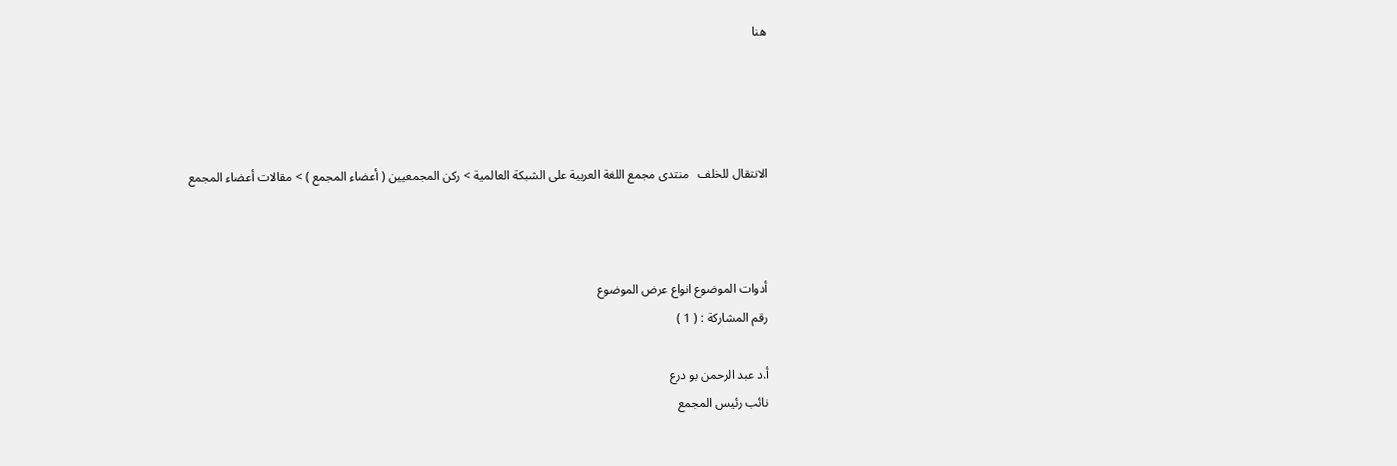هنا




الانتقال للخلف   منتدى مجمع اللغة العربية على الشبكة العالمية > ركن المجمعيين ( أعضاء المجمع ) > مقالات أعضاء المجمع



أدوات الموضوع انواع عرض الموضوع
رقم المشاركة : ( 1 )

أ.د عبد الرحمن بو درع
نائب رئيس المجمع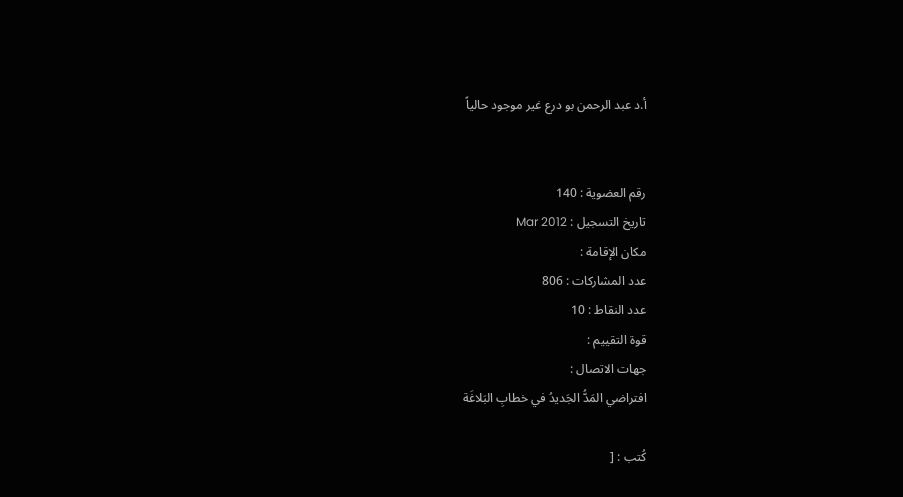أ.د عبد الرحمن بو درع غير موجود حالياً


رقم العضوية : 140
تاريخ التسجيل : Mar 2012
مكان الإقامة :
عدد المشاركات : 806
عدد النقاط : 10
قوة التقييم :
جهات الاتصال :
افتراضي المَدُّ الجَديدُ في خطابِ البَلاغَة

كُتب : [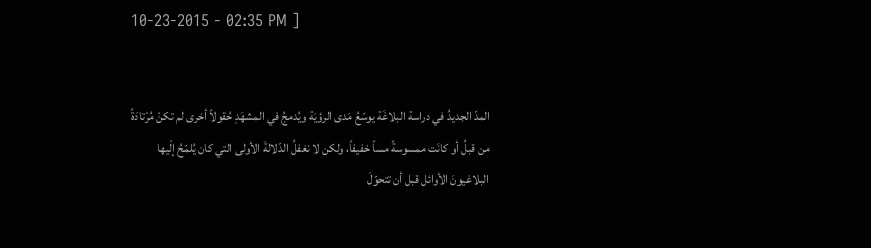10-23-2015 - 02:35 PM ]


المدّ الجديدُ في دراسة البلاغَة يوسّعُ مَدى الرؤيَة ويُدمجُ في المشهَدِ حُقولاً أخرى لم تكنْ مُرْتادَةً من قبلُ أو كانَت ممسوسةً مساً خفيفاً، ولكن لا نغفلُ الدّلالةَ الأولى التي كان يُلمّحُ إلْيها البلاغيونَ الأوائل قبل أن تتحوّلَ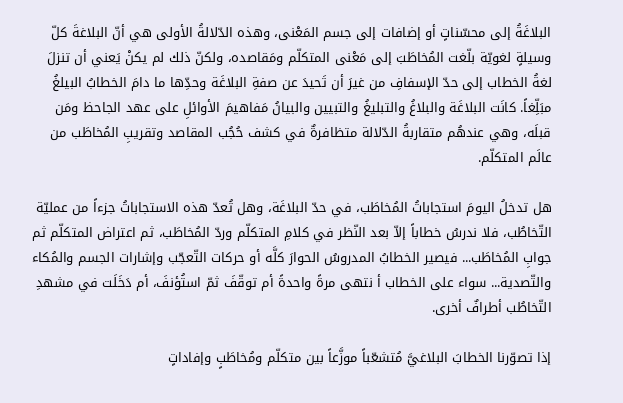البلاغَةُ إلى محسّناتٍ أو إضافات إلى جسم المَعْنى، وهذه الدّلالةُ الأولى هي أنّ البلاغةَ كلّ وسيلةٍ لغويّة بلّغت المُخاطَبَ إلى مَعْنى المتكلّم ومَقاصده، ولكنّ ذلك لم يكنْ يَعني أن تنزلَ لغةُ الخطاب إلى حدّ الإسفافِ من غيرَ أن تَحيدَ عن صفةِ البلاغَة وحدِّها ما دامَ الخطابُ البيلغُ مبَلِّغاً. كانَت البلاغَة والبلاغُ والتبليغُ والتبيين والبيانُ مَفاهيمَ الأوائلِ على عهد الجاحظ ومَن قبلَه، وهي عندهُم متقاربةُ الدّلالة متظافرةٌ في كشف حُجُب المقاصد وتقريبِ المُخاطَب من عالَم المتكلّم.

هل تدخلُ اليومَ استجاباتُ المُخاطَب، في حدّ البلاغَة، وهل تُعدّ هذه الاستجاباتُ جزءاً من عمليّة التّخاطُب، فلا ندرسُ خطاباً إلاّ بعد النّظر في كلامِ المتكلّم وردّ المُخاطَب، ثم اعتراض المتكلّم ثم جوابِ المُخاطَب... فيصير الخطابُ المدروسُ الحوارَ كلَّه أو حركات التّعجّب وإشارات الجسم والمُكاء والتّصدية... سواء على الخطاب أ نتهى مرةً واحدةً أم توقّفَ ثمّ استُؤنفَ، أم دَخَلَت في مشهدِ التّخاطُب أطرافٌ أخرى.

إذا تصوّرنا الخطابَ البلاغيَّ مُتشعّباً موزَّعاً بين متكلّم ومُخاطَبٍ وإفاداتٍ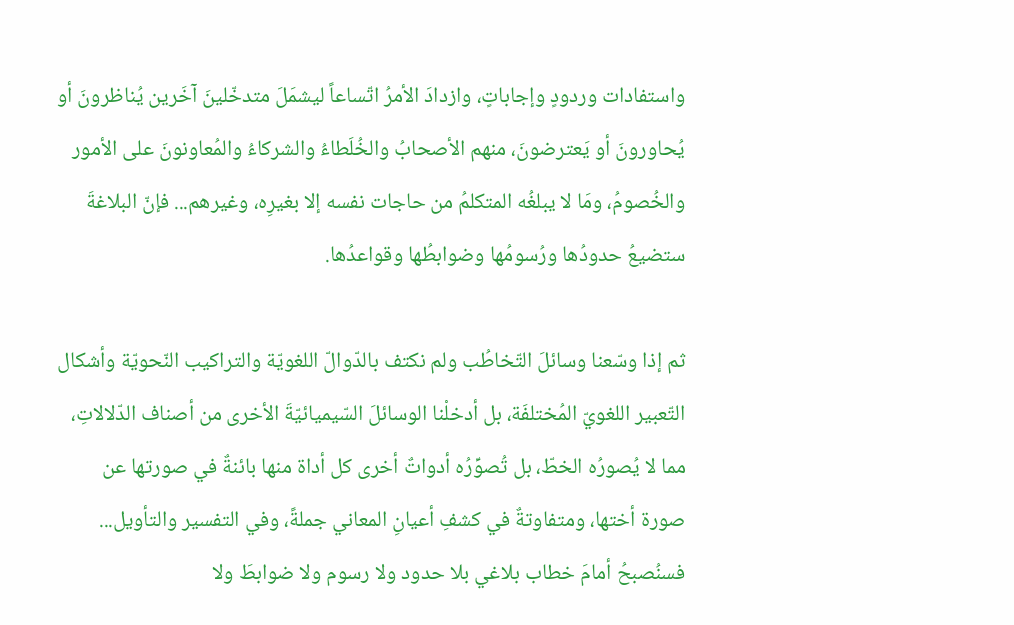واستفادات وردودٍ وإجاباتٍ، وازدادَ الأمرُ اتّساعاً ليشمَلَ متدخّلينَ آخَرين يُناظرونَ أو يُحاورونَ أو يَعترضونَ، منهم الأصحابُ والخُلَطاءُ والشركاءُ والمُعاونونَ على الأمور والخُصومُ، ومَا لا يبلغُه المتكلمُ من حاجات نفسه إلا بغيرِه، وغيرهم... فإنّ البلاغةَ ستضيعُ حدودُها ورُسومُها وضوابطُها وقواعدُها.

ثم إذا وسّعنا وسائلَ التّخاطُب ولم نكتف بالدّوالّ اللغويّة والتراكيب النّحويّة وأشكال التّعبير اللغويّ المُختلفَة، بل أدخلْنا الوسائلَ السّيميائيّةَ الأخرى من أصناف الدّلالاتِ، مما لا يُصورُه الخطّ، بل تُصوِّرُه أدواتٌ أخرى كل أداة منها بائنةٌ في صورتها عن صورة أختها، ومتفاوتةٌ في كشفِ أعيانِ المعاني جملةً، وفي التفسير والتأويل... فسنُصبحُ أمامَ خطاب بلاغي بلا حدود ولا رسوم ولا ضوابطَ ولا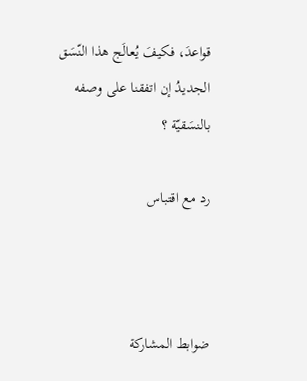قواعدَ، فكيفَ يُعالَج هذا النّسَق الجديدُ إن اتفقنا على وصفه بالنسَقيّة ؟

رد مع اقتباس



ضوابط المشاركة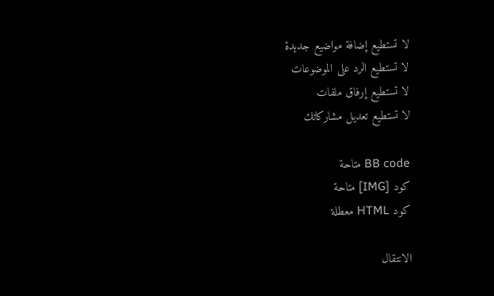لا تستطيع إضافة مواضيع جديدة
لا تستطيع الرد على الموضوعات
لا تستطيع إرفاق ملفات
لا تستطيع تعديل مشاركاتك

BB code متاحة
كود [IMG] متاحة
كود HTML معطلة

الانتقال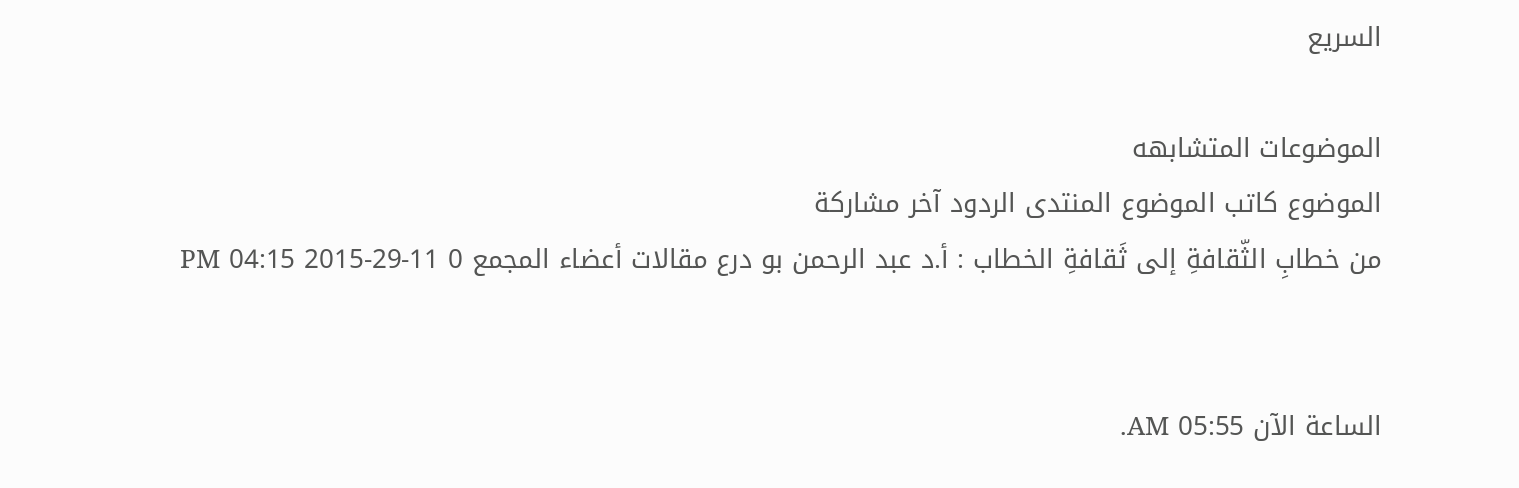السريع

الموضوعات المتشابهه
الموضوع كاتب الموضوع المنتدى الردود آخر مشاركة
من خطابِ الثّقافةِ إلى ثَقافةِ الخطاب : أ.د عبد الرحمن بو درع مقالات أعضاء المجمع 0 11-29-2015 04:15 PM


الساعة الآن 05:55 AM.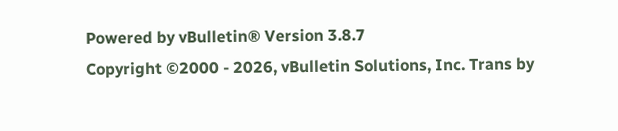Powered by vBulletin® Version 3.8.7
Copyright ©2000 - 2026, vBulletin Solutions, Inc. Trans by